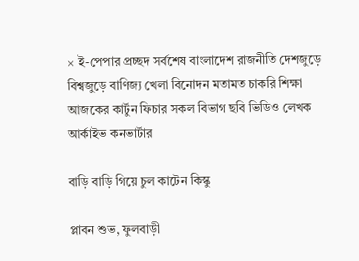× ই-পেপার প্রচ্ছদ সর্বশেষ বাংলাদেশ রাজনীতি দেশজুড়ে বিশ্বজুড়ে বাণিজ্য খেলা বিনোদন মতামত চাকরি শিক্ষা আজকের কার্টুন ফিচার সকল বিভাগ ছবি ভিডিও লেখক আর্কাইভ কনভার্টার

বাড়ি বাড়ি গিয়ে চুল কাটেন কিস্কু

প্লাবন শুভ, ফুলবাড়ী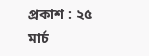প্রকাশ : ২৫ মার্চ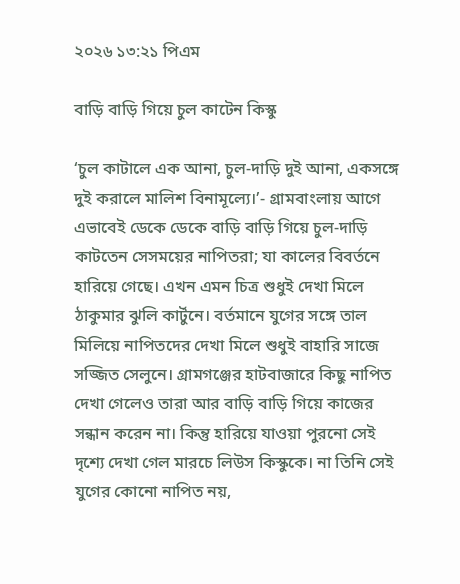২০২৬ ১৩:২১ পিএম

বাড়ি বাড়ি গিয়ে চুল কাটেন কিস্কু

‘চুল কাটালে এক আনা, চুল-দাড়ি দুই আনা, একসঙ্গে দুই করালে মালিশ বিনামূল্যে।’- গ্রামবাংলায় আগে এভাবেই ডেকে ডেকে বাড়ি বাড়ি গিয়ে চুল-দাড়ি কাটতেন সেসময়ের নাপিতরা; যা কালের বিবর্তনে হারিয়ে গেছে। এখন এমন চিত্র শুধুই দেখা মিলে ঠাকুমার ঝুলি কার্টুনে। বর্তমানে যুগের সঙ্গে তাল মিলিয়ে নাপিতদের দেখা মিলে শুধুই বাহারি সাজে সজ্জিত সেলুনে। গ্রামগঞ্জের হাটবাজারে কিছু নাপিত দেখা গেলেও তারা আর বাড়ি বাড়ি গিয়ে কাজের সন্ধান করেন না। কিন্তু হারিয়ে যাওয়া পুরনো সেই দৃশ্যে দেখা গেল মারচে লিউস কিস্কুকে। না তিনি সেই যুগের কোনো নাপিত নয়,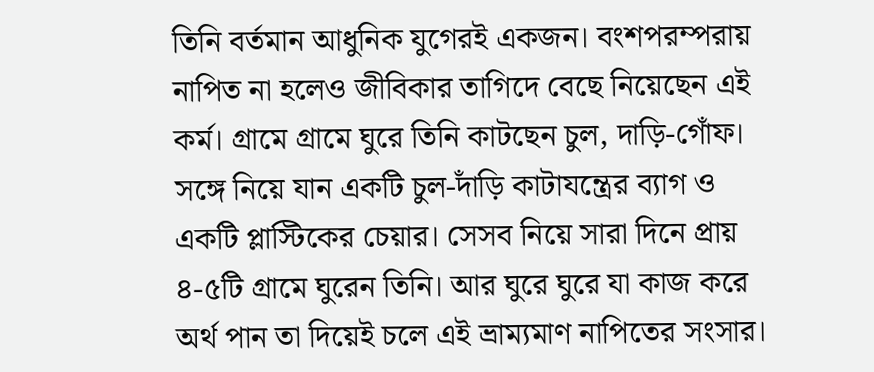তিনি বর্তমান আধুনিক যুগেরই একজন। বংশপরম্পরায় নাপিত না হলেও জীবিকার তাগিদে বেছে নিয়েছেন এই কর্ম। গ্রামে গ্রামে ঘুরে তিনি কাটছেন চুল, দাড়ি-গোঁফ। সঙ্গে নিয়ে যান একটি চুল-দাঁড়ি কাটাযন্ত্রের ব্যাগ ও একটি প্লাস্টিকের চেয়ার। সেসব নিয়ে সারা দিনে প্রায় ৪-৫টি গ্রামে ঘুরেন তিনি। আর ঘুরে ঘুরে যা কাজ করে অর্থ পান তা দিয়েই চলে এই ভ্রাম্যমাণ নাপিতের সংসার।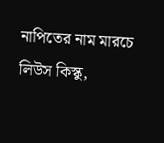নাপিতের নাম মারচে লিউস কিস্কু,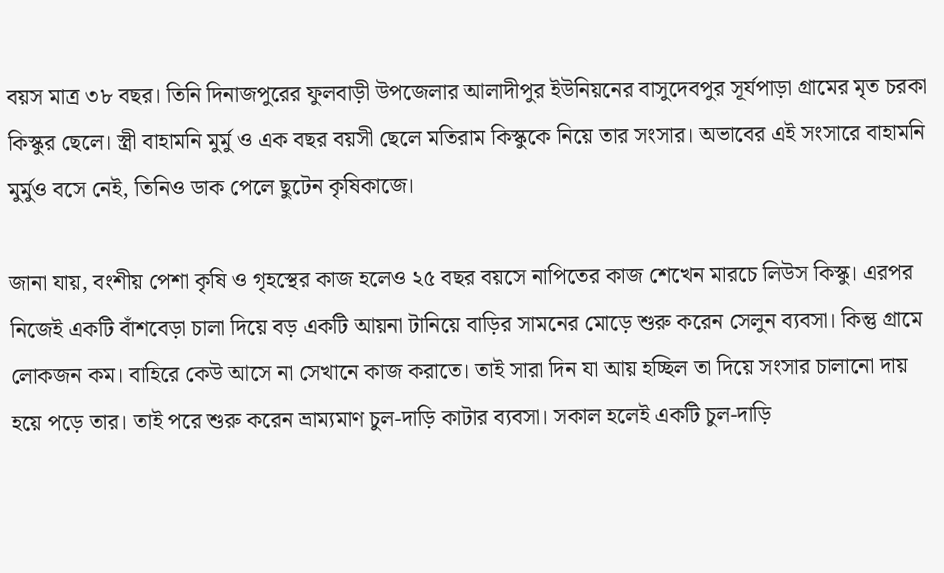বয়স মাত্র ৩৮ বছর। তিনি দিনাজপুরের ফুলবাড়ী উপজেলার আলাদীপুর ইউনিয়নের বাসুদেবপুর সূর্যপাড়া গ্রামের মৃত চরকা কিস্কুর ছেলে। স্ত্রী বাহামনি মুর্মু ও এক বছর বয়সী ছেলে মতিরাম কিস্কুকে নিয়ে তার সংসার। অভাবের এই সংসারে বাহামনি মুর্মুও বসে নেই, তিনিও ডাক পেলে ছুটেন কৃষিকাজে।

জানা যায়, বংশীয় পেশা কৃষি ও গৃহস্থের কাজ হলেও ২৫ বছর বয়সে নাপিতের কাজ শেখেন মারচে লিউস কিস্কু। এরপর নিজেই একটি বাঁশবেড়া চালা দিয়ে বড় একটি আয়না টানিয়ে বাড়ির সামনের মোড়ে শুরু করেন সেলুন ব্যবসা। কিন্তু গ্রামে লোকজন কম। বাহিরে কেউ আসে না সেখানে কাজ করাতে। তাই সারা দিন যা আয় হচ্ছিল তা দিয়ে সংসার চালানো দায় হয়ে পড়ে তার। তাই পরে শুরু করেন ভ্রাম্যমাণ চুল-দাড়ি কাটার ব্যবসা। সকাল হলেই একটি চুল-দাড়ি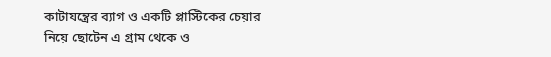কাটাযন্ত্রের ব্যাগ ও একটি প্লাস্টিকের চেয়ার নিয়ে ছোটেন এ গ্রাম থেকে ও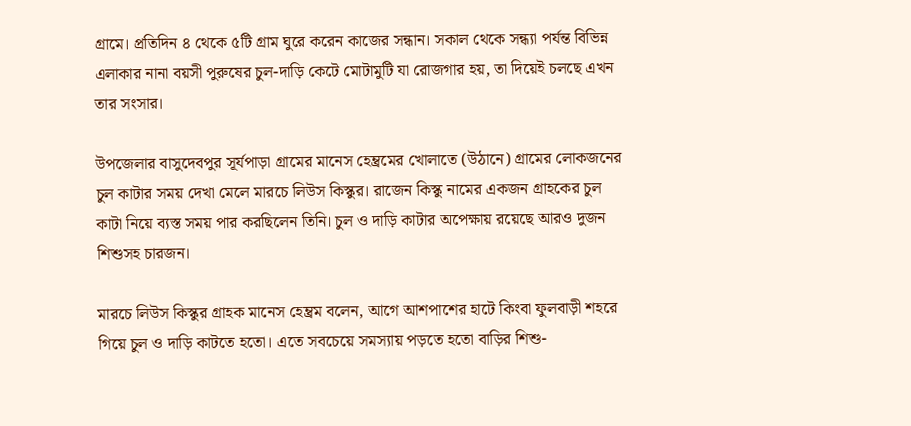গ্রামে। প্রতিদিন ৪ থেকে ৫টি গ্রাম ঘুরে করেন কাজের সন্ধান। সকাল থেকে সন্ধ্যা পর্যন্ত বিভিন্ন এলাকার নানা বয়সী পুরুষের চুল-দাড়ি কেটে মোটামুটি যা রোজগার হয়, তা দিয়েই চলছে এখন তার সংসার।

উপজেলার বাসুদেবপুর সূর্যপাড়া গ্রামের মানেস হেম্ব্রমের খোলাতে (উঠানে) গ্রামের লোকজনের চুল কাটার সময় দেখা মেলে মারচে লিউস কিস্কুর। রাজেন কিস্কু নামের একজন গ্রাহকের চুল কাটা নিয়ে ব্যস্ত সময় পার করছিলেন তিনি। চুল ও দাড়ি কাটার অপেক্ষায় রয়েছে আরও দুজন শিশুসহ চারজন।

মারচে লিউস কিস্কুর গ্রাহক মানেস হেম্ব্রম বলেন, আগে আশপাশের হাটে কিংবা ফুলবাড়ী শহরে গিয়ে চুল ও দাড়ি কাটতে হতো। এতে সবচেয়ে সমস্যায় পড়তে হতো বাড়ির শিশু-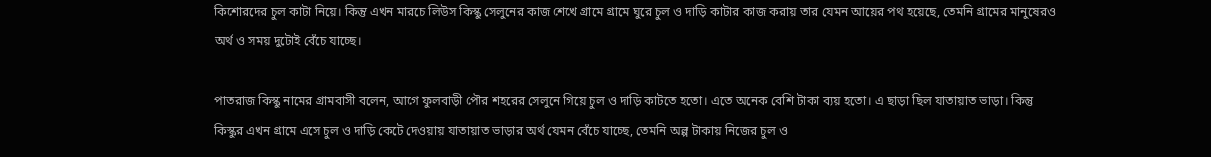কিশোরদের চুল কাটা নিয়ে। কিন্তু এখন মারচে লিউস কিস্কু সেলুনের কাজ শেখে গ্রামে গ্রামে ঘুরে চুল ও দাড়ি কাটার কাজ করায় তার যেমন আয়ের পথ হয়েছে, তেমনি গ্রামের মানুষেরও অর্থ ও সময় দুটোই বেঁচে যাচ্ছে।

পাতরাজ কিস্কু নামের গ্রামবাসী বলেন, আগে ফুলবাড়ী পৌর শহরের সেলুনে গিয়ে চুল ও দাড়ি কাটতে হতো। এতে অনেক বেশি টাকা ব্যয় হতো। এ ছাড়া ছিল যাতায়াত ভাড়া। কিন্তু কিস্কুর এখন গ্রামে এসে চুল ও দাড়ি কেটে দেওয়ায় যাতায়াত ভাড়ার অর্থ যেমন বেঁচে যাচ্ছে, তেমনি অল্প টাকায় নিজের চুল ও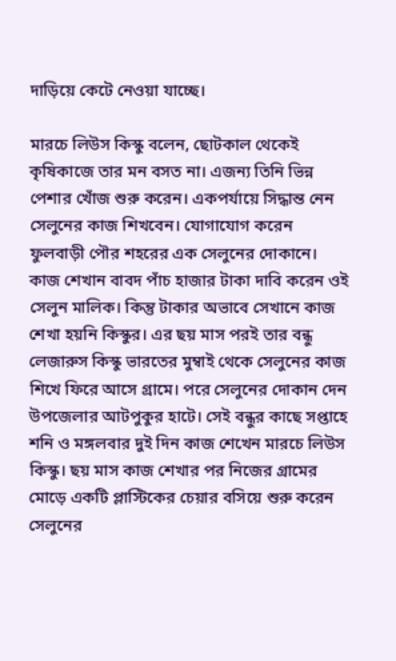দাড়িয়ে কেটে নেওয়া যাচ্ছে।

মারচে লিউস কিস্কু বলেন, ছোটকাল থেকেই কৃষিকাজে তার মন বসত না। এজন্য তিনি ভিন্ন পেশার খোঁজ শুরু করেন। একপর্যায়ে সিদ্ধান্ত নেন সেলুনের কাজ শিখবেন। যোগাযোগ করেন ফুলবাড়ী পৌর শহরের এক সেলুনের দোকানে। কাজ শেখান বাবদ পাঁচ হাজার টাকা দাবি করেন ওই সেলুন মালিক। কিন্তু টাকার অভাবে সেখানে কাজ শেখা হয়নি কিস্কুর। এর ছয় মাস পরই তার বন্ধু লেজারুস কিস্কু ভারতের মুম্বাই থেকে সেলুনের কাজ শিখে ফিরে আসে গ্রামে। পরে সেলুনের দোকান দেন উপজেলার আটপুকুর হাটে। সেই বন্ধুর কাছে সপ্তাহে শনি ও মঙ্গলবার দুই দিন কাজ শেখেন মারচে লিউস কিস্কু। ছয় মাস কাজ শেখার পর নিজের গ্রামের মোড়ে একটি প্লাস্টিকের চেয়ার বসিয়ে শুরু করেন সেলুনের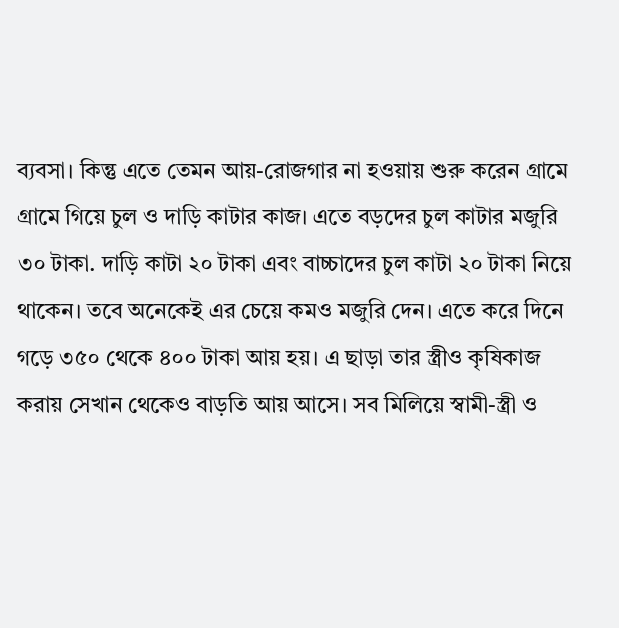ব্যবসা। কিন্তু এতে তেমন আয়-রোজগার না হওয়ায় শুরু করেন গ্রামে গ্রামে গিয়ে চুল ও দাড়ি কাটার কাজ। এতে বড়দের চুল কাটার মজুরি ৩০ টাকা. দাড়ি কাটা ২০ টাকা এবং বাচ্চাদের চুল কাটা ২০ টাকা নিয়ে থাকেন। তবে অনেকেই এর চেয়ে কমও মজুরি দেন। এতে করে দিনে গড়ে ৩৫০ থেকে ৪০০ টাকা আয় হয়। এ ছাড়া তার স্ত্রীও কৃষিকাজ করায় সেখান থেকেও বাড়তি আয় আসে। সব মিলিয়ে স্বামী-স্ত্রী ও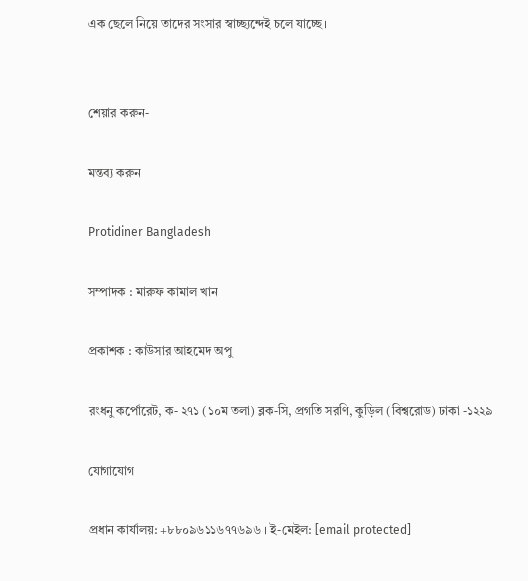এক ছেলে নিয়ে তাদের সংসার স্বাচ্ছ্যন্দেই চলে যাচ্ছে।


শেয়ার করুন-

মন্তব্য করুন

Protidiner Bangladesh

সম্পাদক : মারুফ কামাল খান

প্রকাশক : কাউসার আহমেদ অপু

রংধনু কর্পোরেট, ক- ২৭১ (১০ম তলা) ব্লক-সি, প্রগতি সরণি, কুড়িল (বিশ্বরোড) ঢাকা -১২২৯

যোগাযোগ

প্রধান কার্যালয়: +৮৮০৯৬১১৬৭৭৬৯৬ । ই-মেইল: [email protected]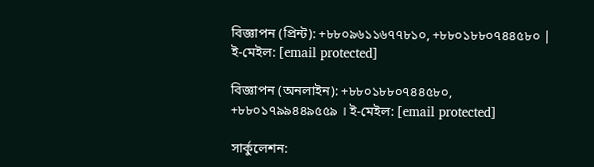বিজ্ঞাপন (প্রিন্ট): +৮৮০৯৬১১৬৭৭৮১০, +৮৮০১৮৮০৭৪৪৫৮০ | ই-মেইল: [email protected]

বিজ্ঞাপন (অনলাইন): +৮৮০১৮৮০৭৪৪৫৮০, +৮৮০১৭৯৯৪৪৯৫৫৯ । ই-মেইল: [email protected]

সার্কুলেশন: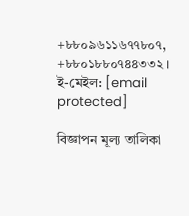+৮৮০৯৬১১৬৭৭৮০৭, +৮৮০১৮৮০৭৪৪৩৩২ । ই-মেইল: [email protected]

বিজ্ঞাপন মূল্য তালিকা